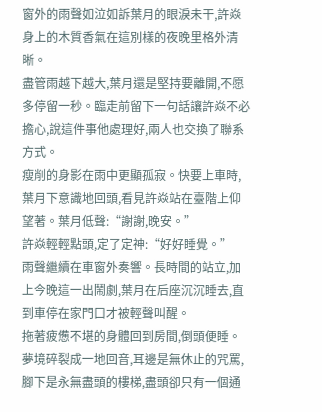窗外的雨聲如泣如訴葉月的眼淚未干,許焱身上的木質香氣在這別樣的夜晚里格外清晰。
盡管雨越下越大,葉月還是堅持要離開,不愿多停留一秒。臨走前留下一句話讓許焱不必擔心,說這件事他處理好,兩人也交換了聯系方式。
瘦削的身影在雨中更顯孤寂。快要上車時,葉月下意識地回頭,看見許焱站在臺階上仰望著。葉月低聲:“謝謝,晚安。”
許焱輕輕點頭,定了定神:“好好睡覺。”
雨聲繼續在車窗外奏響。長時間的站立,加上今晚這一出鬧劇,葉月在后座沉沉睡去,直到車停在家門口才被輕聲叫醒。
拖著疲憊不堪的身體回到房間,倒頭便睡。
夢境碎裂成一地回音,耳邊是無休止的咒罵,腳下是永無盡頭的樓梯,盡頭卻只有一個通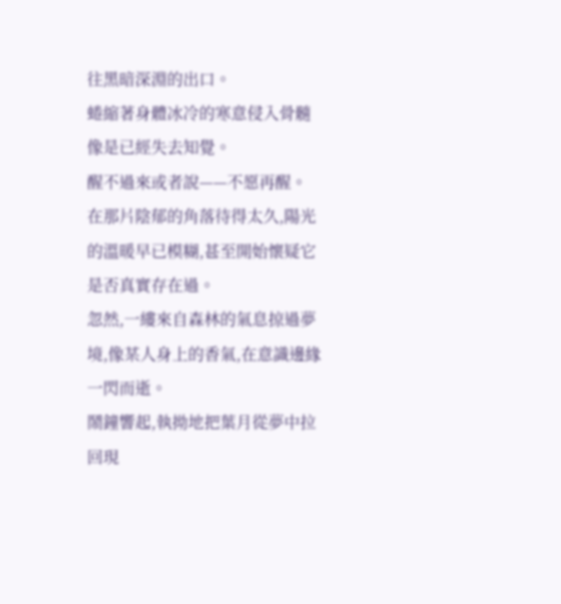往黑暗深淵的出口。
蜷縮著身體冰冷的寒意侵入骨髓像是已經失去知覺。
醒不過來或者說——不愿再醒。在那片陰郁的角落待得太久,陽光的溫暖早已模糊,甚至開始懷疑它是否真實存在過。
忽然,一縷來自森林的氣息掠過夢境,像某人身上的香氣,在意識邊緣一閃而逝。
鬧鐘響起,執拗地把葉月從夢中拉回現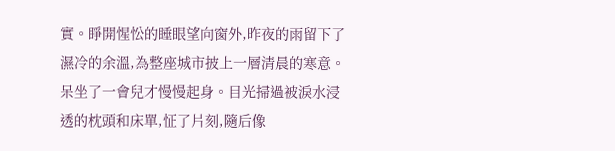實。睜開惺忪的睡眼望向窗外,昨夜的雨留下了濕冷的余溫,為整座城市披上一層清晨的寒意。
呆坐了一會兒才慢慢起身。目光掃過被淚水浸透的枕頭和床單,怔了片刻,隨后像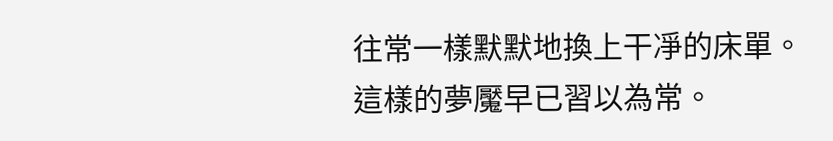往常一樣默默地換上干凈的床單。
這樣的夢魘早已習以為常。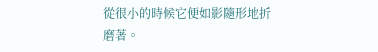從很小的時候它便如影隨形地折磨著。